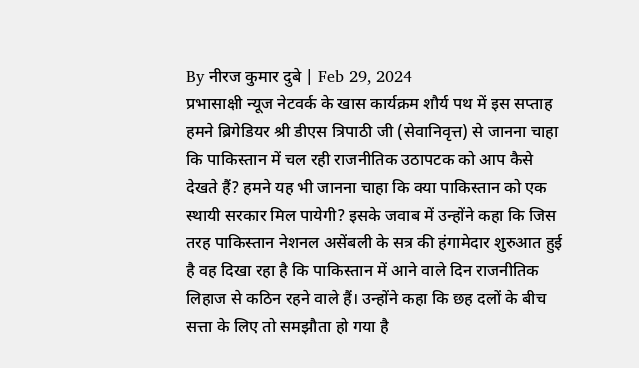By नीरज कुमार दुबे | Feb 29, 2024
प्रभासाक्षी न्यूज नेटवर्क के खास कार्यक्रम शौर्य पथ में इस सप्ताह हमने ब्रिगेडियर श्री डीएस त्रिपाठी जी (सेवानिवृत्त) से जानना चाहा कि पाकिस्तान में चल रही राजनीतिक उठापटक को आप कैसे देखते हैं? हमने यह भी जानना चाहा कि क्या पाकिस्तान को एक स्थायी सरकार मिल पायेगी? इसके जवाब में उन्होंने कहा कि जिस तरह पाकिस्तान नेशनल असेंबली के सत्र की हंगामेदार शुरुआत हुई है वह दिखा रहा है कि पाकिस्तान में आने वाले दिन राजनीतिक लिहाज से कठिन रहने वाले हैं। उन्होंने कहा कि छह दलों के बीच सत्ता के लिए तो समझौता हो गया है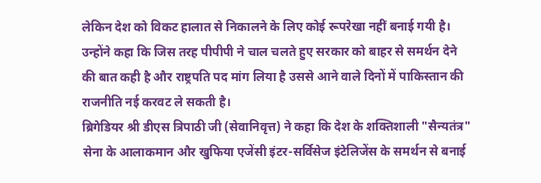लेकिन देश को विकट हालात से निकालने के लिए कोई रूपरेखा नहीं बनाई गयी है। उन्होंने कहा कि जिस तरह पीपीपी ने चाल चलते हुए सरकार को बाहर से समर्थन देने की बात कही है और राष्ट्रपति पद मांग लिया है उससे आने वाले दिनों में पाकिस्तान की राजनीति नई करवट ले सकती है।
ब्रिगेडियर श्री डीएस त्रिपाठी जी (सेवानिवृत्त) ने कहा कि देश के शक्तिशाली "सैन्यतंत्र" सेना के आलाकमान और खुफिया एजेंसी इंटर-सर्विसेज इंटेलिजेंस के समर्थन से बनाई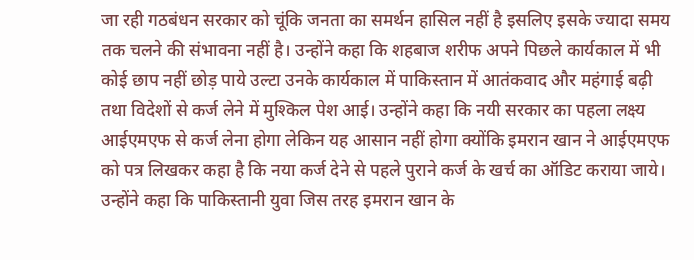जा रही गठबंधन सरकार को चूंकि जनता का समर्थन हासिल नहीं है इसलिए इसके ज्यादा समय तक चलने की संभावना नहीं है। उन्होंने कहा कि शहबाज शरीफ अपने पिछले कार्यकाल में भी कोई छाप नहीं छोड़ पाये उल्टा उनके कार्यकाल में पाकिस्तान में आतंकवाद और महंगाई बढ़ी तथा विदेशों से कर्ज लेने में मुश्किल पेश आई। उन्होंने कहा कि नयी सरकार का पहला लक्ष्य आईएमएफ से कर्ज लेना होगा लेकिन यह आसान नहीं होगा क्योंकि इमरान खान ने आईएमएफ को पत्र लिखकर कहा है कि नया कर्ज देने से पहले पुराने कर्ज के खर्च का ऑडिट कराया जाये। उन्होंने कहा कि पाकिस्तानी युवा जिस तरह इमरान खान के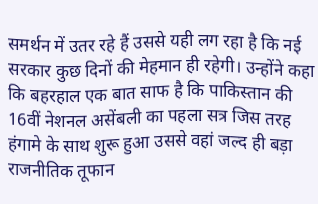समर्थन में उतर रहे हैं उससे यही लग रहा है कि नई सरकार कुछ दिनों की मेहमान ही रहेगी। उन्होंने कहा कि बहरहाल एक बात साफ है कि पाकिस्तान की 16वीं नेशनल असेंबली का पहला सत्र जिस तरह हंगामे के साथ शुरू हुआ उससे वहां जल्द ही बड़ा राजनीतिक तूफान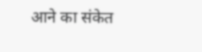आने का संकेत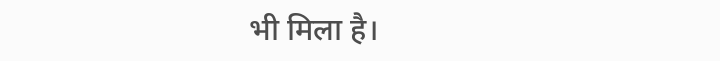भी मिला है।